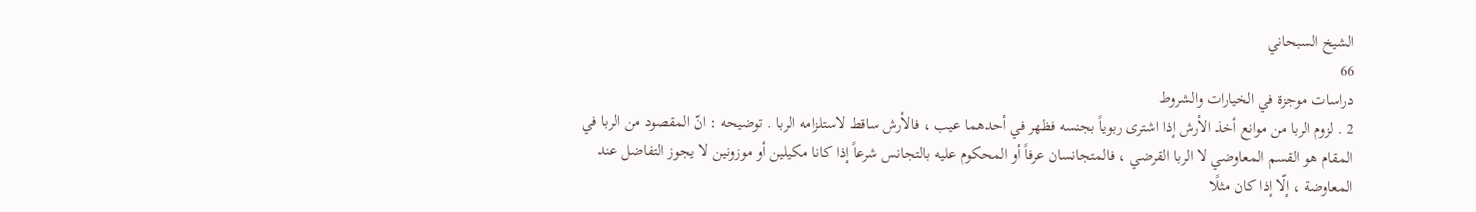الشيخ السبحاني
66
دراسات موجزة في الخيارات والشروط
2 . لزوم الربا من موانع أخذ الأرش إذا اشترى ربوياً بجنسه فظهر في أحدهما عيب ، فالأرش ساقط لاستلزامه الربا . توضيحه : انّ المقصود من الربا في المقام هو القسم المعاوضي لا الربا القرضي ، فالمتجانسان عرفاً أو المحكوم عليه بالتجانس شرعاً إذا كانا مكيلين أو موزونين لا يجوز التفاضل عند المعاوضة ، إلّا إذا كان مثلًا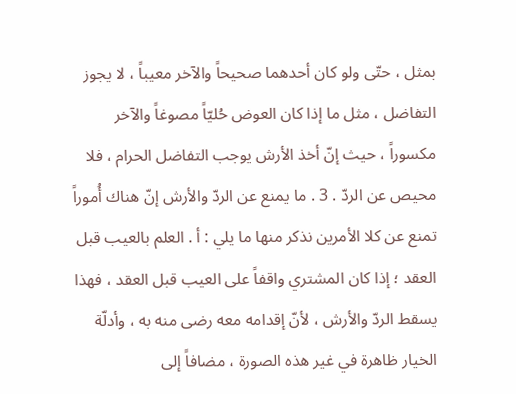بمثل ، حتّى ولو كان أحدهما صحيحاً والآخر معيباً ، لا يجوز التفاضل ، مثل ما إذا كان العوض حُليّاً مصوغاً والآخر مكسوراً ، حيث إنّ أخذ الأرش يوجب التفاضل الحرام ، فلا محيص عن الردّ . 3 . ما يمنع عن الردّ والأرش إنّ هناك أُموراً تمنع عن كلا الأمرين نذكر منها ما يلي : أ . العلم بالعيب قبل العقد ؛ إذا كان المشتري واقفاً على العيب قبل العقد ، فهذا يسقط الردّ والأرش ، لأنّ إقدامه معه رضى منه به ، وأدلّة الخيار ظاهرة في غير هذه الصورة ، مضافاً إلى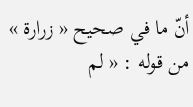أنّ ما في صحيح « زرارة » من قوله : « لم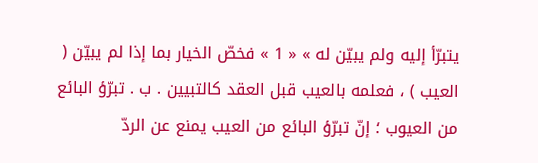يتبرّأ إليه ولم يبيّن له » « 1 » فخصّ الخيار بما إذا لم يبيّن ( العيب ) ، فعلمه بالعيب قبل العقد كالتبيين . ب . تبرّؤ البائع من العيوب ؛ إنّ تبرّؤ البائع من العيب يمنع عن الردّ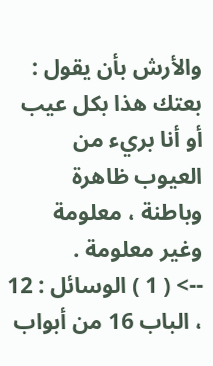والأرش بأن يقول : بعتك هذا بكل عيب أو أنا بريء من العيوب ظاهرة وباطنة ، معلومة وغير معلومة .
--> ( 1 ) الوسائل : 12 ، الباب 16 من أبواب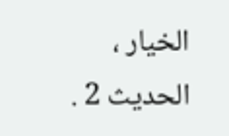الخيار ، الحديث 2 .